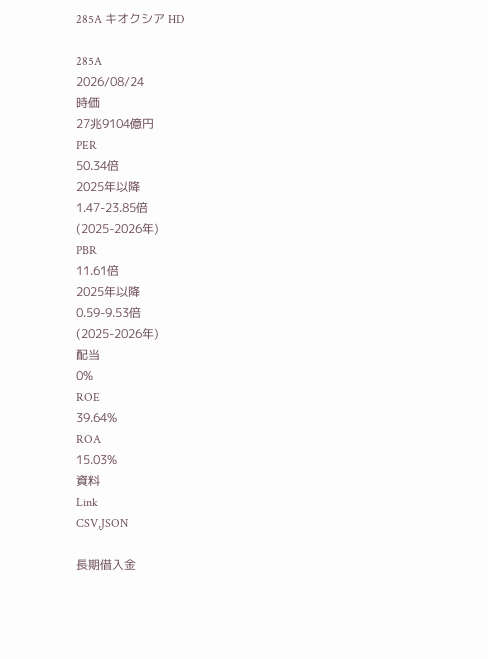285A キオクシア HD

285A
2026/08/24
時価
27兆9104億円
PER
50.34倍
2025年以降
1.47-23.85倍
(2025-2026年)
PBR
11.61倍
2025年以降
0.59-9.53倍
(2025-2026年)
配当
0%
ROE
39.64%
ROA
15.03%
資料
Link
CSV,JSON

長期借入金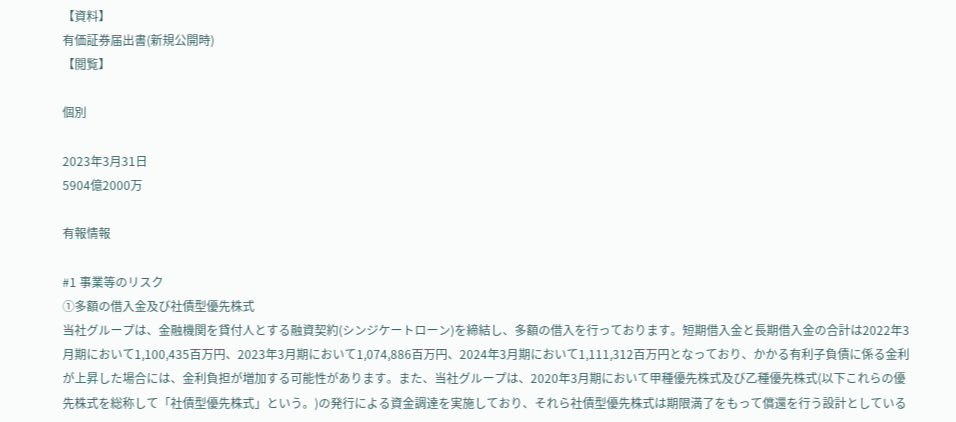【資料】
有価証券届出書(新規公開時)
【閲覧】

個別

2023年3月31日
5904億2000万

有報情報

#1 事業等のリスク
①多額の借入金及び社債型優先株式
当社グループは、金融機関を貸付人とする融資契約(シンジケートローン)を締結し、多額の借入を行っております。短期借入金と長期借入金の合計は2022年3月期において1,100,435百万円、2023年3月期において1,074,886百万円、2024年3月期において1,111,312百万円となっており、かかる有利子負債に係る金利が上昇した場合には、金利負担が増加する可能性があります。また、当社グループは、2020年3月期において甲種優先株式及び乙種優先株式(以下これらの優先株式を総称して「社債型優先株式」という。)の発行による資金調達を実施しており、それら社債型優先株式は期限満了をもって償還を行う設計としている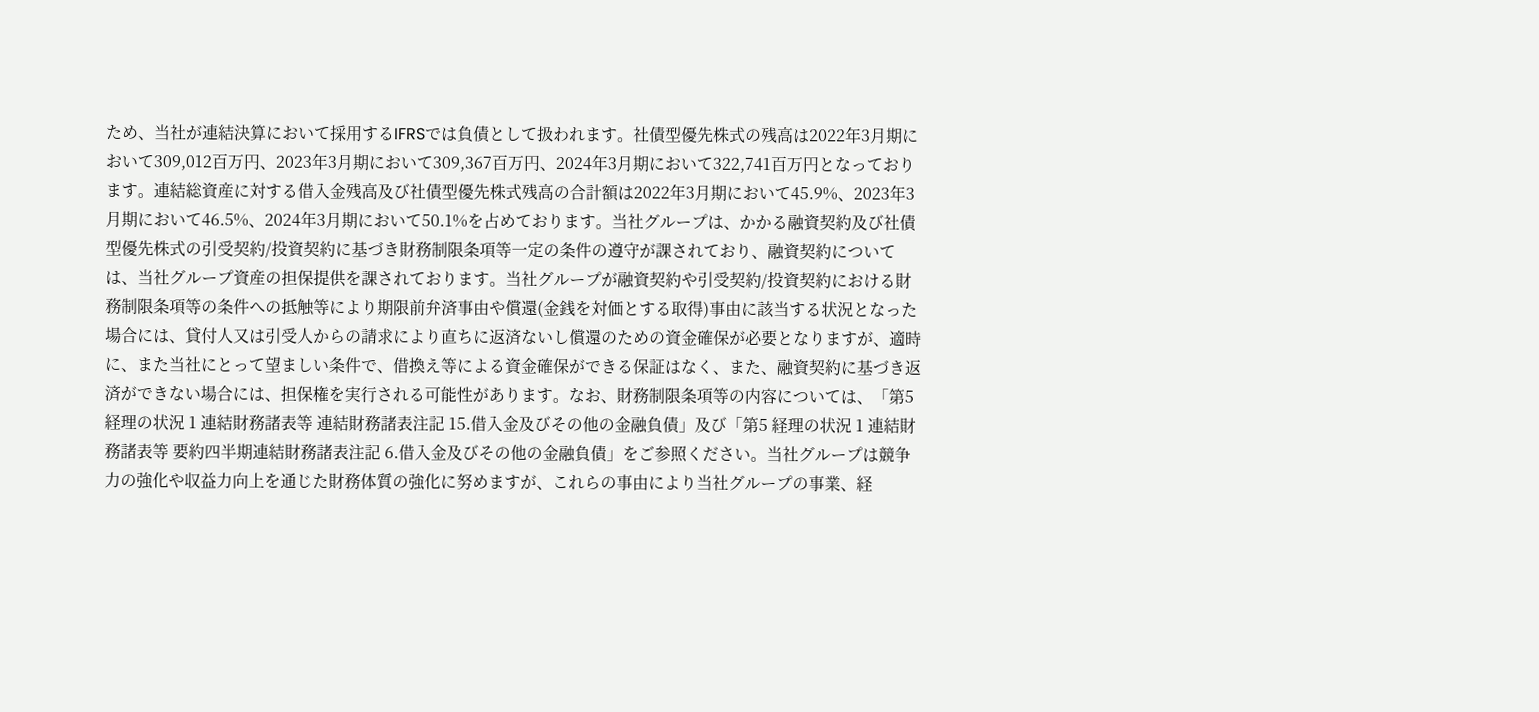ため、当社が連結決算において採用するIFRSでは負債として扱われます。社債型優先株式の残高は2022年3月期において309,012百万円、2023年3月期において309,367百万円、2024年3月期において322,741百万円となっております。連結総資産に対する借入金残高及び社債型優先株式残高の合計額は2022年3月期において45.9%、2023年3月期において46.5%、2024年3月期において50.1%を占めております。当社グループは、かかる融資契約及び社債型優先株式の引受契約/投資契約に基づき財務制限条項等一定の条件の遵守が課されており、融資契約については、当社グループ資産の担保提供を課されております。当社グループが融資契約や引受契約/投資契約における財務制限条項等の条件への抵触等により期限前弁済事由や償還(金銭を対価とする取得)事由に該当する状況となった場合には、貸付人又は引受人からの請求により直ちに返済ないし償還のための資金確保が必要となりますが、適時に、また当社にとって望ましい条件で、借換え等による資金確保ができる保証はなく、また、融資契約に基づき返済ができない場合には、担保権を実行される可能性があります。なお、財務制限条項等の内容については、「第5 経理の状況 1 連結財務諸表等 連結財務諸表注記 15.借入金及びその他の金融負債」及び「第5 経理の状況 1 連結財務諸表等 要約四半期連結財務諸表注記 6.借入金及びその他の金融負債」をご参照ください。当社グループは競争力の強化や収益力向上を通じた財務体質の強化に努めますが、これらの事由により当社グループの事業、経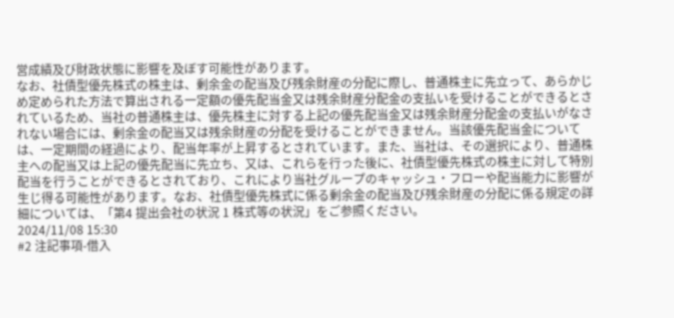営成績及び財政状態に影響を及ぼす可能性があります。
なお、社債型優先株式の株主は、剰余金の配当及び残余財産の分配に際し、普通株主に先立って、あらかじめ定められた方法で算出される一定額の優先配当金又は残余財産分配金の支払いを受けることができるとされているため、当社の普通株主は、優先株主に対する上記の優先配当金又は残余財産分配金の支払いがなされない場合には、剰余金の配当又は残余財産の分配を受けることができません。当該優先配当金については、一定期間の経過により、配当年率が上昇するとされています。また、当社は、その選択により、普通株主への配当又は上記の優先配当に先立ち、又は、これらを行った後に、社債型優先株式の株主に対して特別配当を行うことができるとされており、これにより当社グループのキャッシュ・フローや配当能力に影響が生じ得る可能性があります。なお、社債型優先株式に係る剰余金の配当及び残余財産の分配に係る規定の詳細については、「第4 提出会社の状況 1 株式等の状況」をご参照ください。
2024/11/08 15:30
#2 注記事項-借入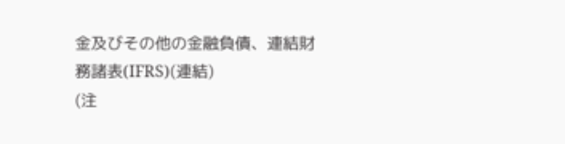金及びその他の金融負債、連結財務諸表(IFRS)(連結)
(注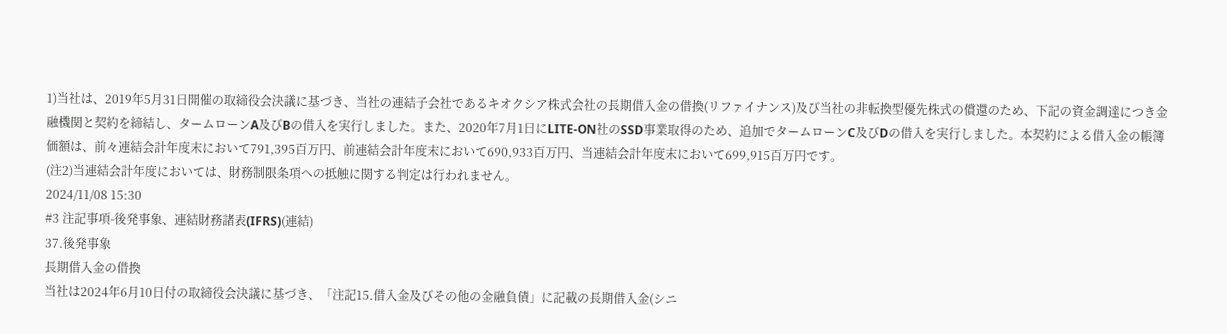1)当社は、2019年5月31日開催の取締役会決議に基づき、当社の連結子会社であるキオクシア株式会社の長期借入金の借換(リファイナンス)及び当社の非転換型優先株式の償還のため、下記の資金調達につき金融機関と契約を締結し、タームローンA及びBの借入を実行しました。また、2020年7月1日にLITE-ON社のSSD事業取得のため、追加でタームローンC及びDの借入を実行しました。本契約による借入金の帳簿価額は、前々連結会計年度末において791,395百万円、前連結会計年度末において690,933百万円、当連結会計年度末において699,915百万円です。
(注2)当連結会計年度においては、財務制限条項への抵触に関する判定は行われません。
2024/11/08 15:30
#3 注記事項-後発事象、連結財務諸表(IFRS)(連結)
37.後発事象
長期借入金の借換
当社は2024年6月10日付の取締役会決議に基づき、「注記15.借入金及びその他の金融負債」に記載の長期借入金(シニ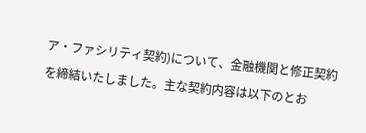ア・ファシリティ契約)について、金融機関と修正契約を締結いたしました。主な契約内容は以下のとお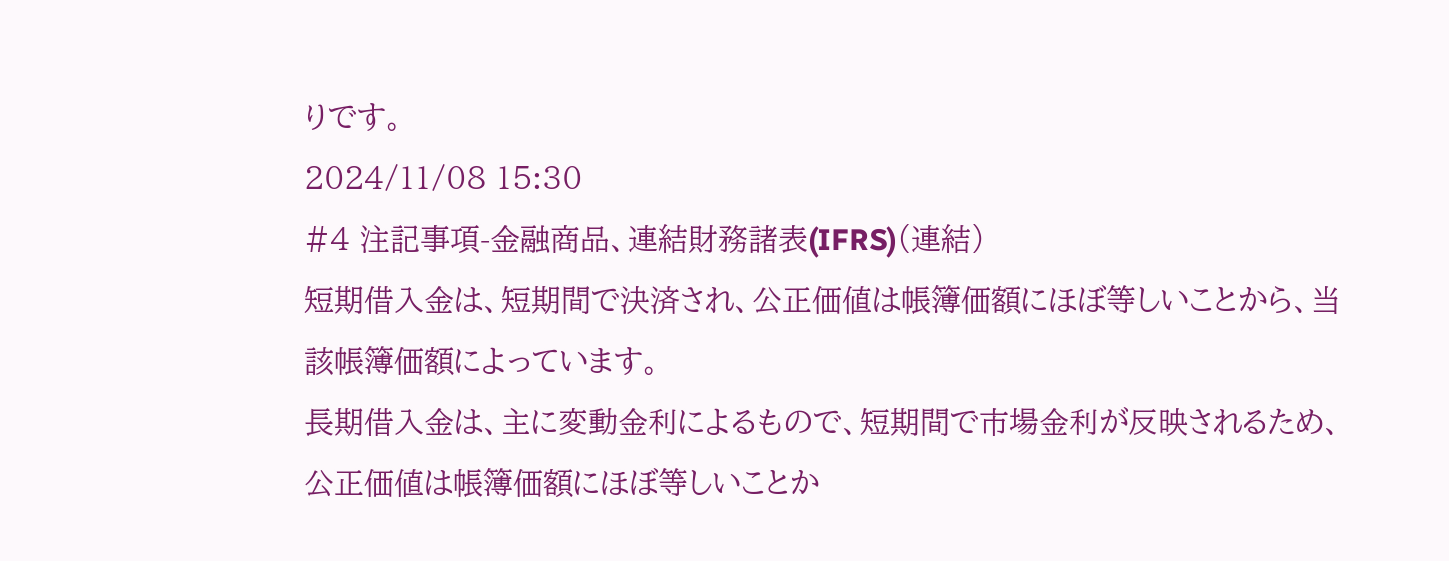りです。
2024/11/08 15:30
#4 注記事項-金融商品、連結財務諸表(IFRS)(連結)
短期借入金は、短期間で決済され、公正価値は帳簿価額にほぼ等しいことから、当該帳簿価額によっています。
長期借入金は、主に変動金利によるもので、短期間で市場金利が反映されるため、公正価値は帳簿価額にほぼ等しいことか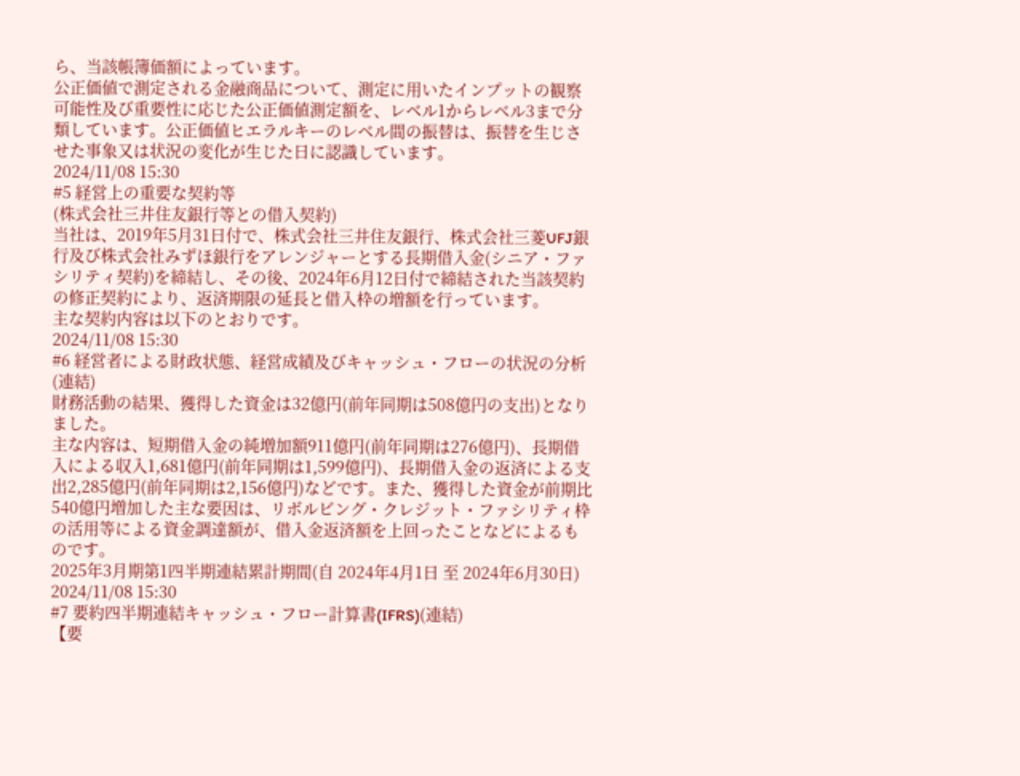ら、当該帳簿価額によっています。
公正価値で測定される金融商品について、測定に用いたインプットの観察可能性及び重要性に応じた公正価値測定額を、レベル1からレベル3まで分類しています。公正価値ヒエラルキーのレベル間の振替は、振替を生じさせた事象又は状況の変化が生じた日に認識しています。
2024/11/08 15:30
#5 経営上の重要な契約等
(株式会社三井住友銀行等との借入契約)
当社は、2019年5月31日付で、株式会社三井住友銀行、株式会社三菱UFJ銀行及び株式会社みずほ銀行をアレンジャーとする長期借入金(シニア・ファシリティ契約)を締結し、その後、2024年6月12日付で締結された当該契約の修正契約により、返済期限の延長と借入枠の増額を行っています。
主な契約内容は以下のとおりです。
2024/11/08 15:30
#6 経営者による財政状態、経営成績及びキャッシュ・フローの状況の分析(連結)
財務活動の結果、獲得した資金は32億円(前年同期は508億円の支出)となりました。
主な内容は、短期借入金の純増加額911億円(前年同期は276億円)、長期借入による収入1,681億円(前年同期は1,599億円)、長期借入金の返済による支出2,285億円(前年同期は2,156億円)などです。また、獲得した資金が前期比540億円増加した主な要因は、リボルビング・クレジット・ファシリティ枠の活用等による資金調達額が、借入金返済額を上回ったことなどによるものです。
2025年3月期第1四半期連結累計期間(自 2024年4月1日 至 2024年6月30日)
2024/11/08 15:30
#7 要約四半期連結キャッシュ・フロー計算書(IFRS)(連結)
【要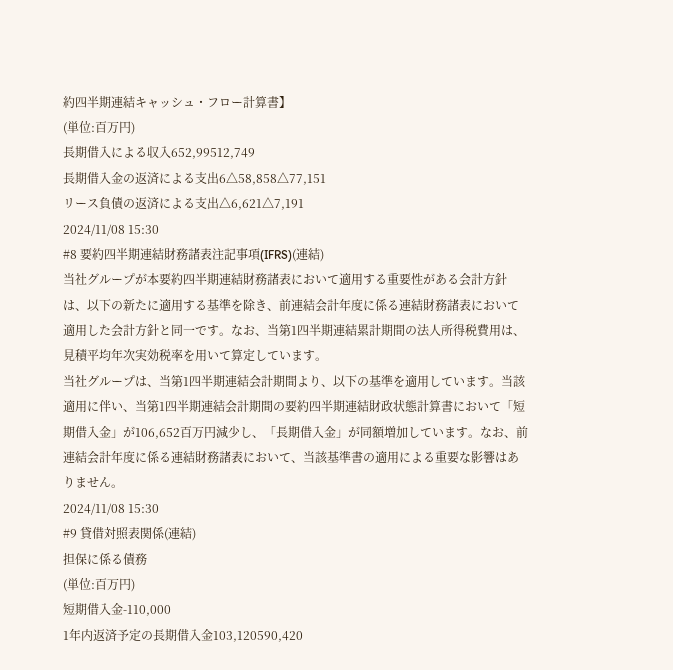約四半期連結キャッシュ・フロー計算書】
(単位:百万円)
長期借入による収入652,99512,749
長期借入金の返済による支出6△58,858△77,151
リース負債の返済による支出△6,621△7,191
2024/11/08 15:30
#8 要約四半期連結財務諸表注記事項(IFRS)(連結)
当社グループが本要約四半期連結財務諸表において適用する重要性がある会計方針は、以下の新たに適用する基準を除き、前連結会計年度に係る連結財務諸表において適用した会計方針と同一です。なお、当第1四半期連結累計期間の法人所得税費用は、見積平均年次実効税率を用いて算定しています。
当社グループは、当第1四半期連結会計期間より、以下の基準を適用しています。当該適用に伴い、当第1四半期連結会計期間の要約四半期連結財政状態計算書において「短期借入金」が106,652百万円減少し、「長期借入金」が同額増加しています。なお、前連結会計年度に係る連結財務諸表において、当該基準書の適用による重要な影響はありません。
2024/11/08 15:30
#9 貸借対照表関係(連結)
担保に係る債務
(単位:百万円)
短期借入金-110,000
1年内返済予定の長期借入金103,120590,420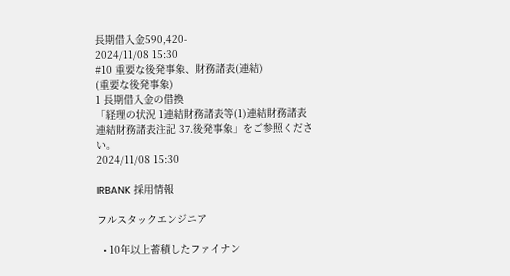長期借入金590,420-
2024/11/08 15:30
#10 重要な後発事象、財務諸表(連結)
(重要な後発事象)
1 長期借入金の借換
「経理の状況 1連結財務諸表等(1)連結財務諸表 連結財務諸表注記 37.後発事象」をご参照ください。
2024/11/08 15:30

IRBANK 採用情報

フルスタックエンジニア

  • 10年以上蓄積したファイナン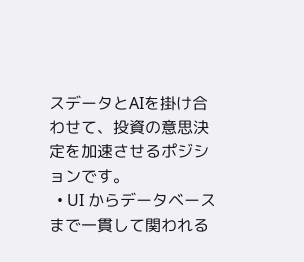スデータとAIを掛け合わせて、投資の意思決定を加速させるポジションです。
  • UI からデータベースまで一貫して関われる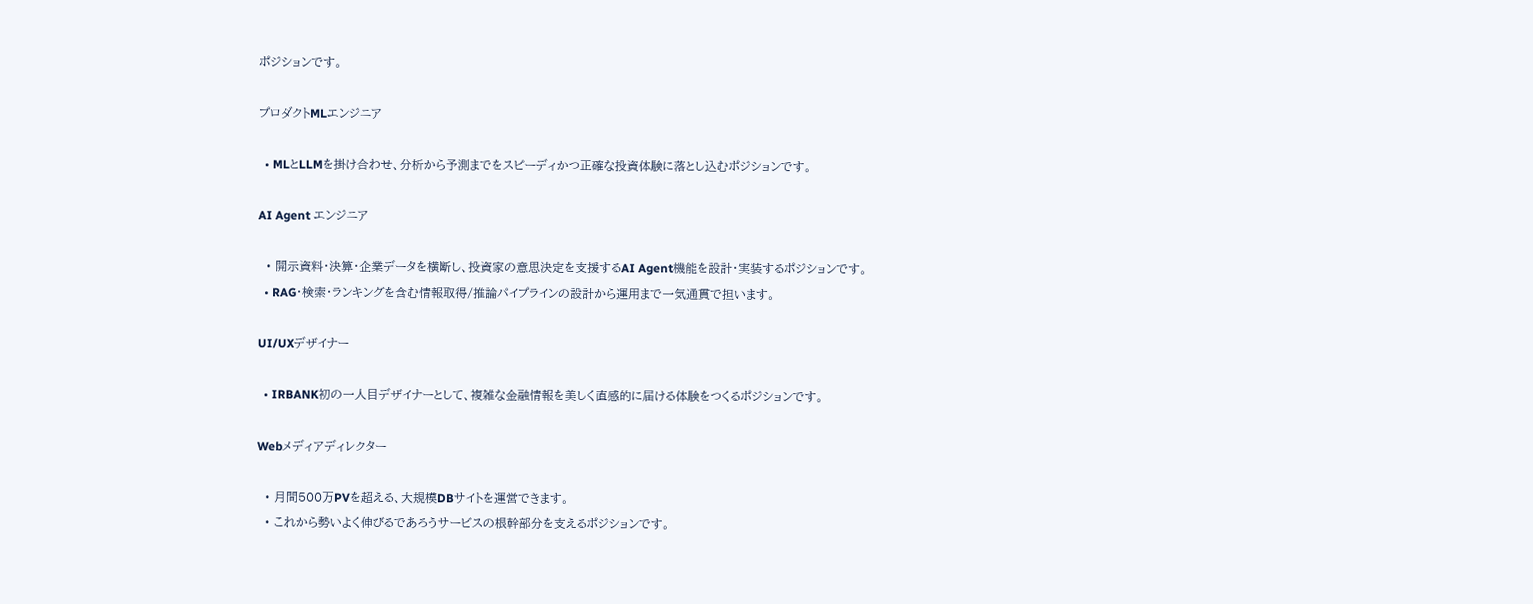ポジションです。

プロダクトMLエンジニア

  • MLとLLMを掛け合わせ、分析から予測までをスピーディかつ正確な投資体験に落とし込むポジションです。

AI Agent エンジニア

  • 開示資料・決算・企業データを横断し、投資家の意思決定を支援するAI Agent機能を設計・実装するポジションです。
  • RAG・検索・ランキングを含む情報取得/推論パイプラインの設計から運用まで一気通貫で担います。

UI/UXデザイナー

  • IRBANK初の一人目デザイナーとして、複雑な金融情報を美しく直感的に届ける体験をつくるポジションです。

Webメディアディレクター

  • 月間500万PVを超える、大規模DBサイトを運営できます。
  • これから勢いよく伸びるであろうサービスの根幹部分を支えるポジションです。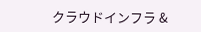クラウドインフラ &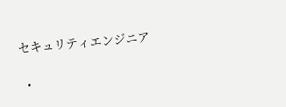セキュリティエンジニア

  •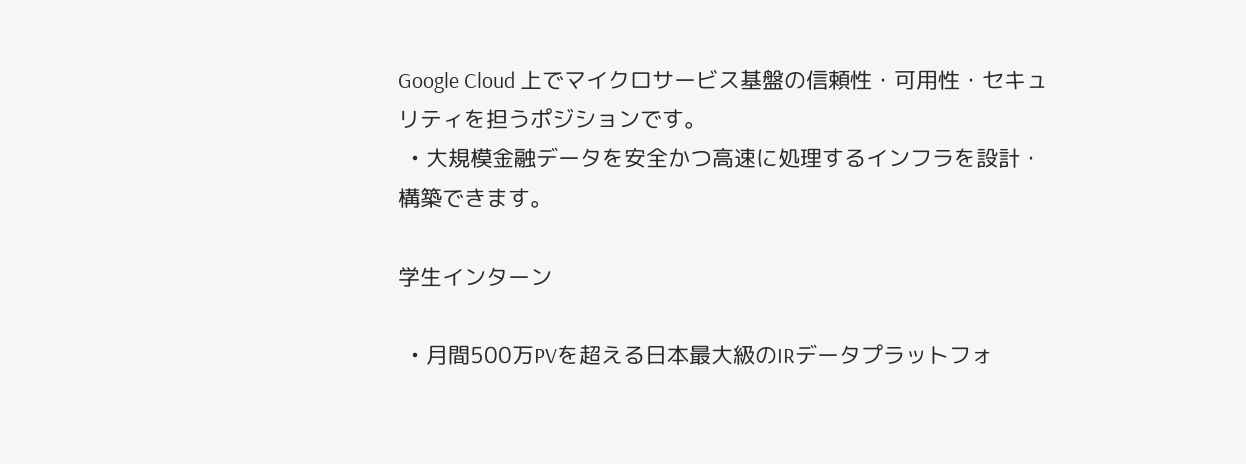Google Cloud 上でマイクロサービス基盤の信頼性・可用性・セキュリティを担うポジションです。
  • 大規模金融データを安全かつ高速に処理するインフラを設計・構築できます。

学生インターン

  • 月間500万PVを超える日本最大級のIRデータプラットフォ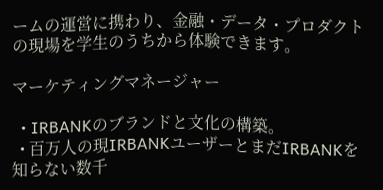ームの運営に携わり、金融・データ・プロダクトの現場を学生のうちから体験できます。

マーケティングマネージャー

  • IRBANKのブランドと文化の構築。
  • 百万人の現IRBANKユーザーとまだIRBANKを知らない数千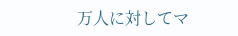万人に対してマ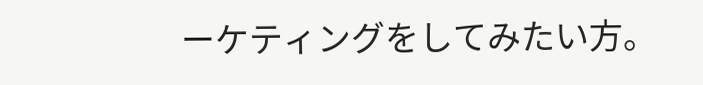ーケティングをしてみたい方。